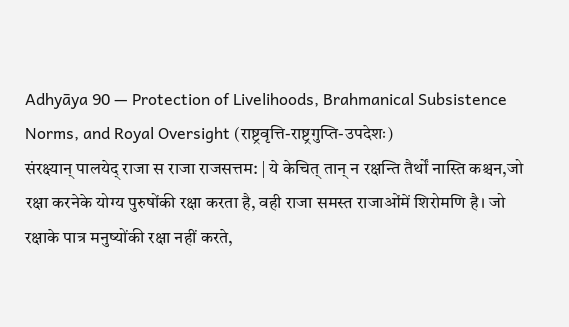Adhyāya 90 — Protection of Livelihoods, Brahmanical Subsistence Norms, and Royal Oversight (राष्ट्रवृत्ति-राष्ट्रगुप्ति-उपदेशः)
संरक्ष्यान् पालयेद् राजा स राजा राजसत्तम: | ये केचित् तान् न रक्षन्ति तैर्थों नास्ति कश्चन,जो रक्षा करनेके योग्य पुरुषोंकी रक्षा करता है, वही राजा समस्त राजाओंमें शिरोमणि है। जो रक्षाके पात्र मनुष्योंकी रक्षा नहीं करते,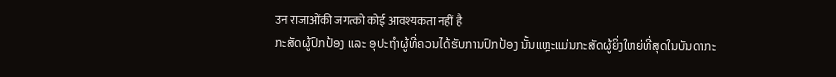उन राजाओंकी जगत्को कोई आवश्यकता नहीं है
ກະສັດຜູ້ປົກປ້ອງ ແລະ ອຸປະຖຳຜູ້ທີ່ຄວນໄດ້ຮັບການປົກປ້ອງ ນັ້ນແຫຼະແມ່ນກະສັດຜູ້ຍິ່ງໃຫຍ່ທີ່ສຸດໃນບັນດາກະ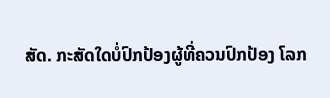ສັດ. ກະສັດໃດບໍ່ປົກປ້ອງຜູ້ທີ່ຄວນປົກປ້ອງ ໂລກ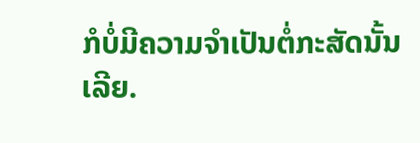ກໍບໍ່ມີຄວາມຈຳເປັນຕໍ່ກະສັດນັ້ນເລີຍ.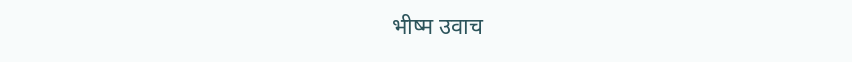भीष्म उवाच